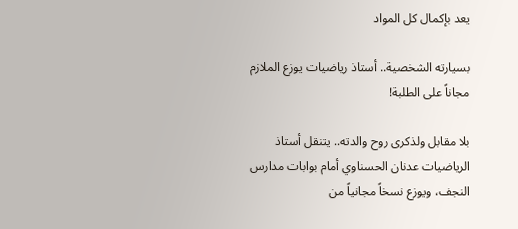يعد بإكمال كل المواد

بسيارته الشخصية.. أستاذ رياضيات يوزع الملازم مجاناً على الطلبة!

بلا مقابل ولذكرى روح والدته.. يتنقل أستاذ الرياضيات عدنان الحسناوي أمام بوابات مدارس النجف، ويوزع نسخاً مجانياً من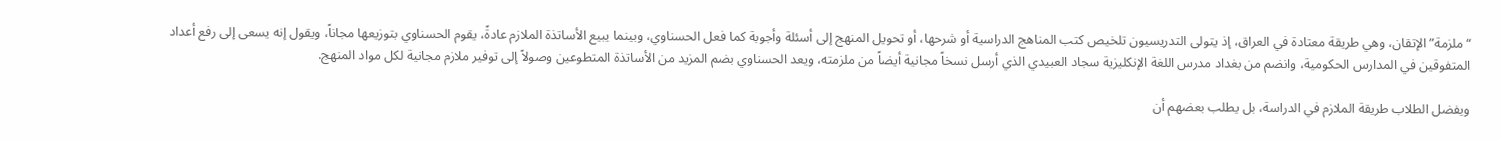“ملزمة” الإتقان، وهي طريقة معتادة في العراق، إذ يتولى التدريسيون تلخيص كتب المناهج الدراسية أو شرحها، أو تحويل المنهج إلى أسئلة وأجوبة كما فعل الحسناوي، وبينما يبيع الأساتذة الملازم عادةً، يقوم الحسناوي بتوزيعها مجاناً، ويقول إنه يسعى إلى رفع أعداد المتفوقين في المدارس الحكومية، وانضم من بغداد مدرس اللغة الإنكليزية سجاد العبيدي الذي أرسل نسخاً مجانية أيضاً من ملزمته، ويعد الحسناوي بضم المزيد من الأساتذة المتطوعين وصولاً إلى توفير ملازم مجانية لكل مواد المنهج.

ويفضل الطلاب طريقة الملازم في الدراسة، بل يطلب بعضهم أن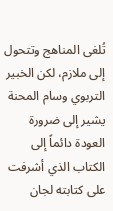تُلغى المناهج وتتحول إلى ملازم، لكن الخبير التربوي وسام المحنة يشير إلى ضرورة العودة دائماً إلى الكتاب الذي أشرفت على كتابته لجان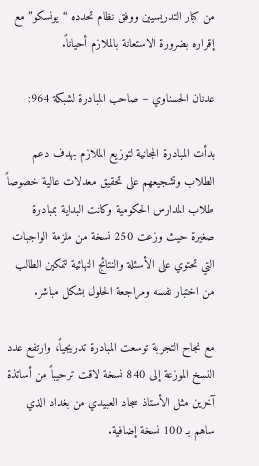من كبار التدريسيين ووفق نظام تحدده “يونسكو” مع إقراره بضرورة الاستعانة بالملازم أحياناً.

عدنان الحسناوي – صاحب المبادرة لشبكة 964:

بدأت المبادرة المجانية لتوزيع الملازم بهدف دعم الطلاب وتشجيعهم على تحقيق معدلات عالية خصوصاً طلاب المدارس الحكومية وكانت البداية بمبادرة صغيرة حيث وزعت 250 نسخة من ملزمة الواجبات التي تحتوي على الأسئلة والنتائج النهائية لتمكين الطالب من اختبار نفسه ومراجعة الحلول بشكل مباشر.

مع نجاح التجربة توسعت المبادرة تدريجياً، وارتفع عدد النسخ الموزعة إلى 840 نسخة لاقت ترحيباً من أساتذة آخرين مثل الأستاذ سجاد العبيدي من بغداد الذي ساهم بـ 100 نسخة إضافية.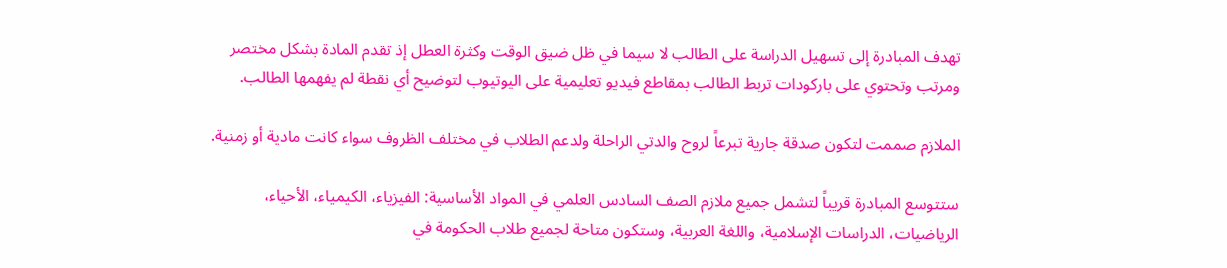تهدف المبادرة إلى تسهيل الدراسة على الطالب لا سيما في ظل ضيق الوقت وكثرة العطل إذ تقدم المادة بشكل مختصر ومرتب وتحتوي على باركودات تربط الطالب بمقاطع فيديو تعليمية على اليوتيوب لتوضيح أي نقطة لم يفهمها الطالب.

الملازم صممت لتكون صدقة جارية تبرعاً لروح والدتي الراحلة ولدعم الطلاب في مختلف الظروف سواء كانت مادية أو زمنية.

ستتوسع المبادرة قريباً لتشمل جميع ملازم الصف السادس العلمي في المواد الأساسية: الفيزياء، الكيمياء، الأحياء، الرياضيات، الدراسات الإسلامية، واللغة العربية، وستكون متاحة لجميع طلاب الحكومة في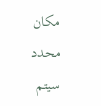مكان محدد سيتم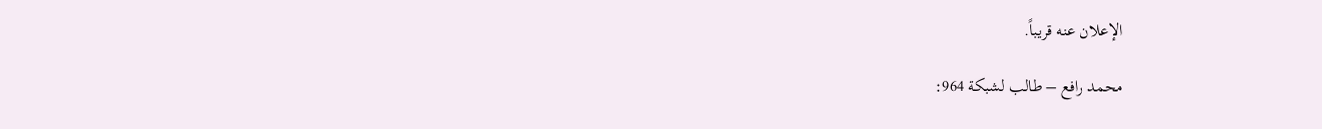الإعلان عنه قريباً.

محمد رافع – طالب لشبكة 964: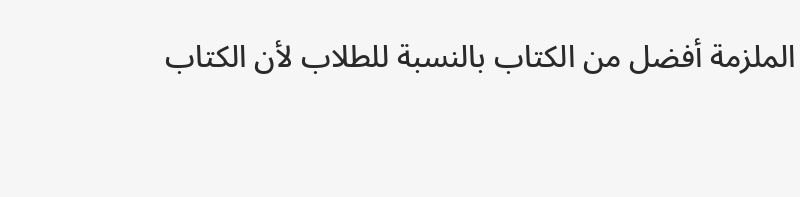الملزمة أفضل من الكتاب بالنسبة للطلاب لأن الكتاب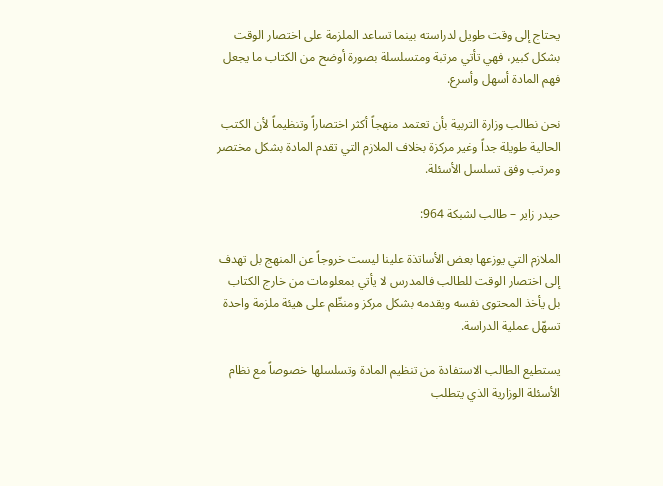يحتاج إلى وقت طويل لدراسته بينما تساعد الملزمة على اختصار الوقت بشكل كبير، فهي تأتي مرتبة ومتسلسلة بصورة أوضح من الكتاب ما يجعل فهم المادة أسهل وأسرع.

نحن نطالب وزارة التربية بأن تعتمد منهجاً أكثر اختصاراً وتنظيماً لأن الكتب الحالية طويلة جداً وغير مركزة بخلاف الملازم التي تقدم المادة بشكل مختصر ومرتب وفق تسلسل الأسئلة.

حيدر زاير – طالب لشبكة 964:

الملازم التي يوزعها بعض الأساتذة علينا ليست خروجاً عن المنهج بل تهدف إلى اختصار الوقت للطالب فالمدرس لا يأتي بمعلومات من خارج الكتاب بل يأخذ المحتوى نفسه ويقدمه بشكل مركز ومنظّم على هيئة ملزمة واحدة تسهّل عملية الدراسة.

يستطيع الطالب الاستفادة من تنظيم المادة وتسلسلها خصوصاً مع نظام الأسئلة الوزارية الذي يتطلب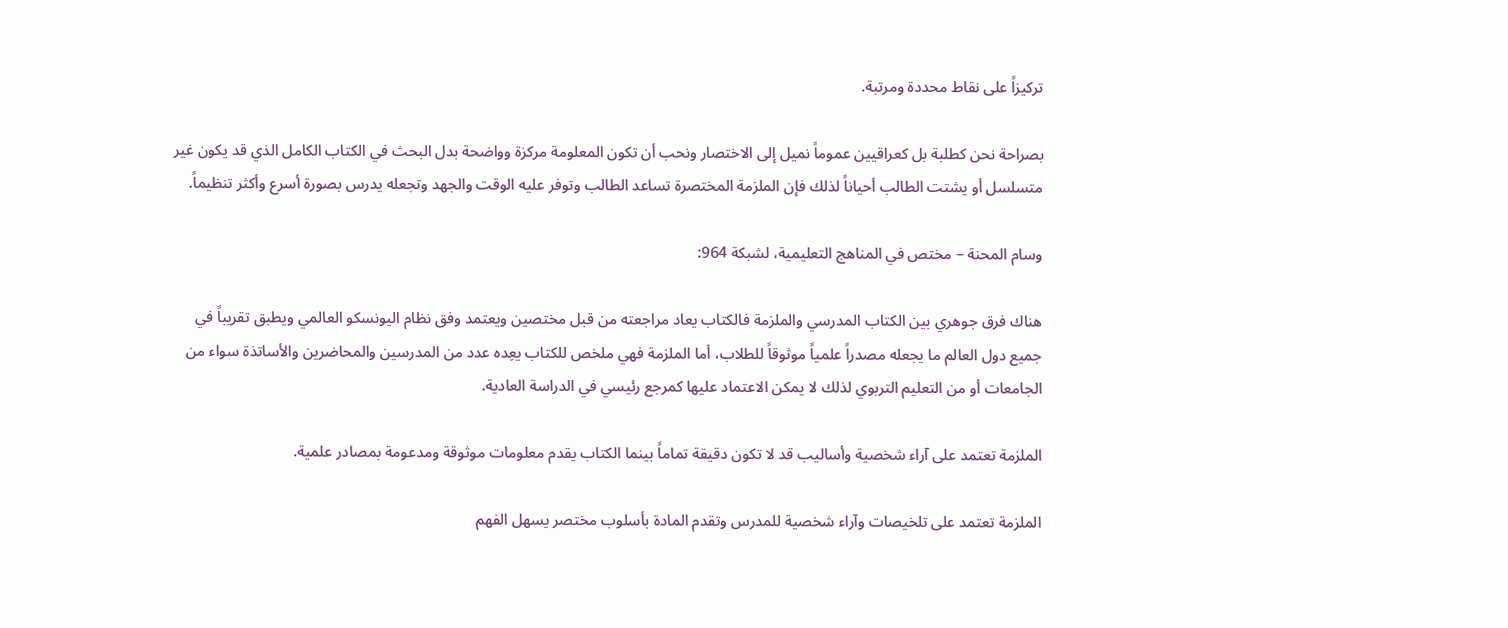تركيزاً على نقاط محددة ومرتبة.

بصراحة نحن كطلبة بل كعراقيين عموماً نميل إلى الاختصار ونحب أن تكون المعلومة مركزة وواضحة بدل البحث في الكتاب الكامل الذي قد يكون غير متسلسل أو يشتت الطالب أحياناً لذلك فإن الملزمة المختصرة تساعد الطالب وتوفر عليه الوقت والجهد وتجعله يدرس بصورة أسرع وأكثر تنظيماً.

وسام المحنة – مختص في المناهج التعليمية، لشبكة 964:

هناك فرق جوهري بين الكتاب المدرسي والملزمة فالكتاب يعاد مراجعته من قبل مختصين ويعتمد وفق نظام اليونسكو العالمي ويطبق تقريباً في جميع دول العالم ما يجعله مصدراً علمياً موثوقاً للطلاب، أما الملزمة فهي ملخص للكتاب يعِده عدد من المدرسين والمحاضرين والأساتذة سواء من الجامعات أو من التعليم التربوي لذلك لا يمكن الاعتماد عليها كمرجع رئيسي في الدراسة العادية.

الملزمة تعتمد على آراء شخصية وأساليب قد لا تكون دقيقة تماماً بينما الكتاب يقدم معلومات موثوقة ومدعومة بمصادر علمية.

الملزمة تعتمد على تلخيصات وآراء شخصية للمدرس وتقدم المادة بأسلوب مختصر يسهل الفهم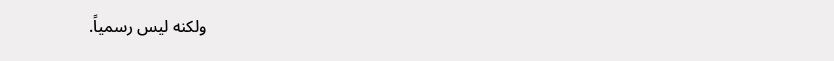ولكنه ليس رسمياً.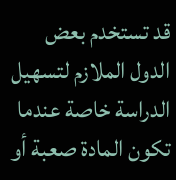قد تستخدم بعض الدول الملازم لتسهيل الدراسة خاصة عندما تكون المادة صعبة أو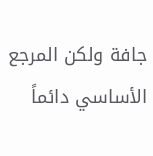جافة ولكن المرجع الأساسي دائماً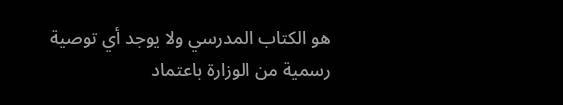هو الكتاب المدرسي ولا يوجد أي توصية رسمية من الوزارة باعتماد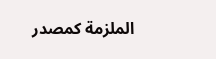الملزمة كمصدر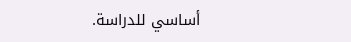أساسي للدراسة.